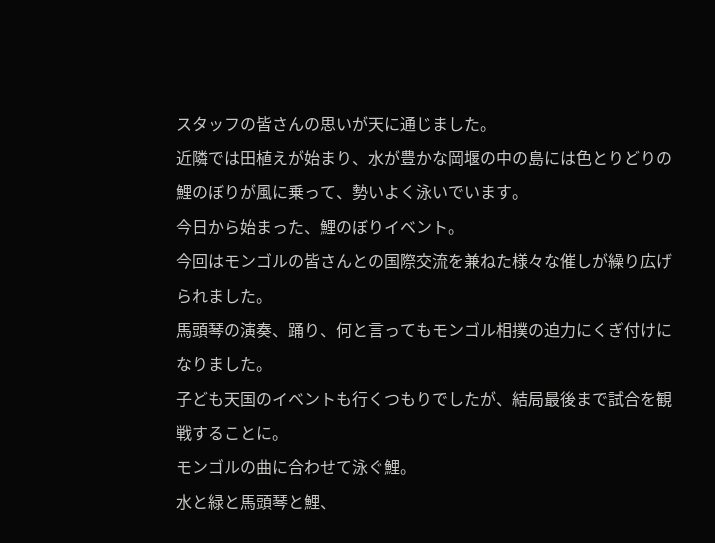スタッフの皆さんの思いが天に通じました。
近隣では田植えが始まり、水が豊かな岡堰の中の島には色とりどりの鯉のぼりが風に乗って、勢いよく泳いでいます。
今日から始まった、鯉のぼりイベント。
今回はモンゴルの皆さんとの国際交流を兼ねた様々な催しが繰り広げられました。
馬頭琴の演奏、踊り、何と言ってもモンゴル相撲の迫力にくぎ付けになりました。
子ども天国のイベントも行くつもりでしたが、結局最後まで試合を観戦することに。
モンゴルの曲に合わせて泳ぐ鯉。
水と緑と馬頭琴と鯉、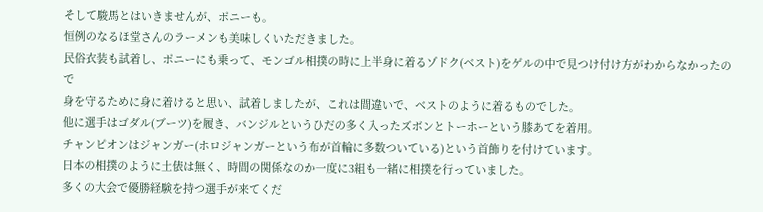そして駿馬とはいきませんが、ポニーも。
恒例のなるほ堂さんのラーメンも美味しくいただきました。
民俗衣装も試着し、ポニーにも乗って、モンゴル相撲の時に上半身に着るゾドク(ベスト)をゲルの中で見つけ付け方がわからなかったので
身を守るために身に着けると思い、試着しましたが、これは間違いで、ベストのように着るものでした。
他に選手はゴダル(ブーツ)を履き、バンジルというひだの多く入ったズボンとトーホーという膝あてを着用。
チャンピオンはジャンガー(ホロジャンガーという布が首輪に多数ついている)という首飾りを付けています。
日本の相撲のように土俵は無く、時間の関係なのか一度に3組も一緒に相撲を行っていました。
多くの大会で優勝経験を持つ選手が来てくだ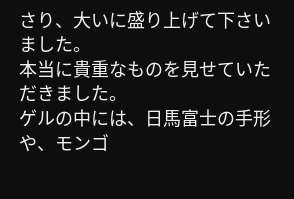さり、大いに盛り上げて下さいました。
本当に貴重なものを見せていただきました。
ゲルの中には、日馬富士の手形や、モンゴ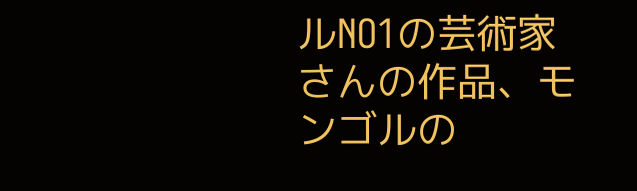ルNO1の芸術家さんの作品、モンゴルの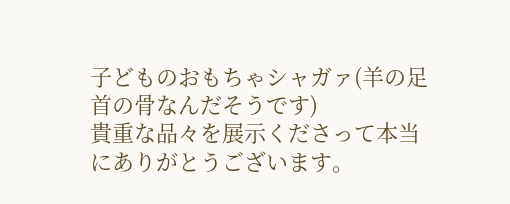子どものおもちゃシャガァ(羊の足首の骨なんだそうです)
貴重な品々を展示くださって本当にありがとうございます。